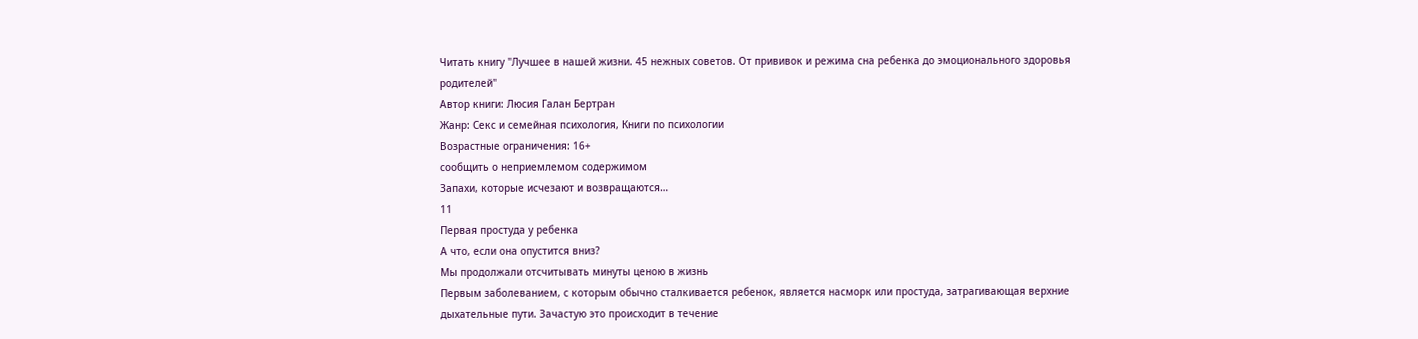Читать книгу "Лучшее в нашей жизни. 45 нежных советов. От прививок и режима сна ребенка до эмоционального здоровья родителей"
Автор книги: Люсия Галан Бертран
Жанр: Секс и семейная психология, Книги по психологии
Возрастные ограничения: 16+
сообщить о неприемлемом содержимом
Запахи, которые исчезают и возвращаются…
11
Первая простуда у ребенка
А что, если она опустится вниз?
Мы продолжали отсчитывать минуты ценою в жизнь
Первым заболеванием, с которым обычно сталкивается ребенок, является насморк или простуда, затрагивающая верхние дыхательные пути. Зачастую это происходит в течение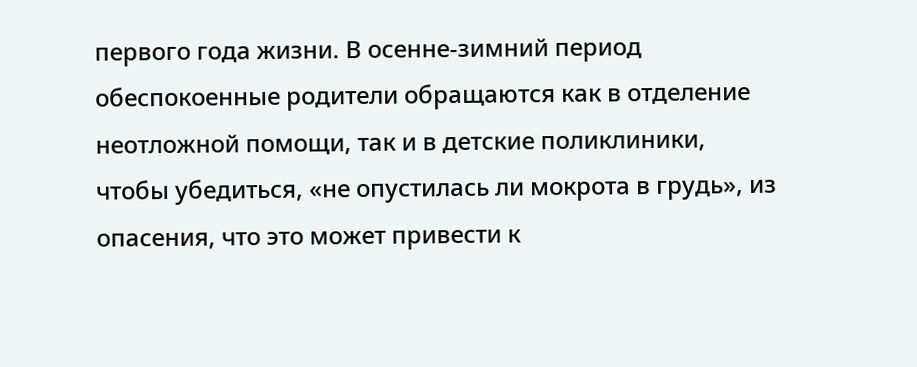первого года жизни. В осенне-зимний период обеспокоенные родители обращаются как в отделение неотложной помощи, так и в детские поликлиники, чтобы убедиться, «не опустилась ли мокрота в грудь», из опасения, что это может привести к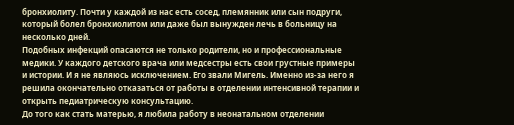бронхиолиту. Почти у каждой из нас есть сосед, племянник или сын подруги, который болел бронхиолитом или даже был вынужден лечь в больницу на несколько дней.
Подобных инфекций опасаются не только родители, но и профессиональные медики. У каждого детского врача или медсестры есть свои грустные примеры и истории. И я не являюсь исключением. Его звали Мигель. Именно из-за него я решила окончательно отказаться от работы в отделении интенсивной терапии и открыть педиатрическую консультацию.
До того как стать матерью, я любила работу в неонатальном отделении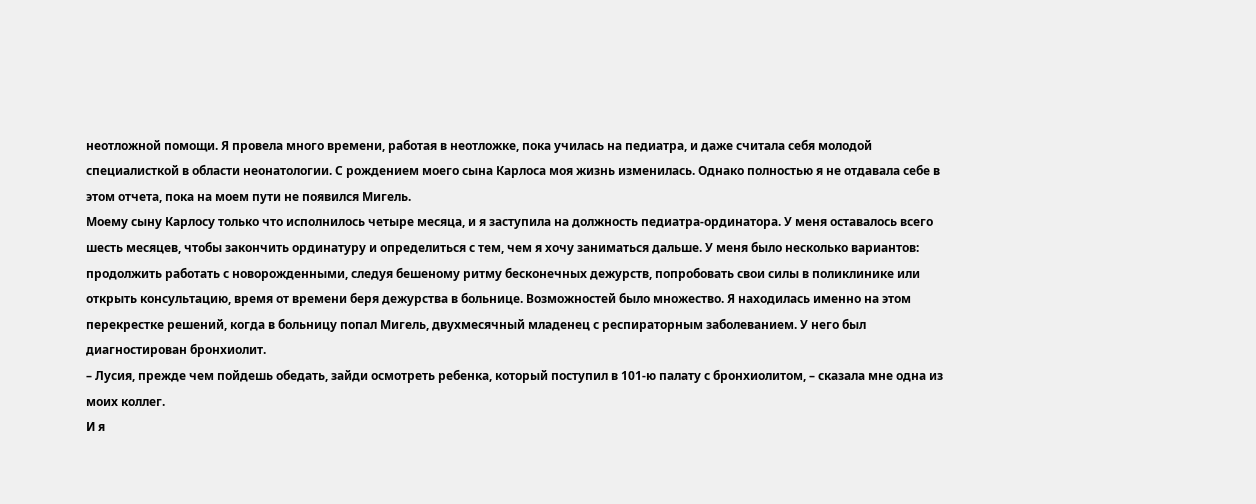неотложной помощи. Я провела много времени, работая в неотложке, пока училась на педиатра, и даже считала себя молодой специалисткой в области неонатологии. С рождением моего сына Карлоса моя жизнь изменилась. Однако полностью я не отдавала себе в этом отчета, пока на моем пути не появился Мигель.
Моему сыну Карлосу только что исполнилось четыре месяца, и я заступила на должность педиатра-ординатора. У меня оставалось всего шесть месяцев, чтобы закончить ординатуру и определиться с тем, чем я хочу заниматься дальше. У меня было несколько вариантов: продолжить работать с новорожденными, следуя бешеному ритму бесконечных дежурств, попробовать свои силы в поликлинике или открыть консультацию, время от времени беря дежурства в больнице. Возможностей было множество. Я находилась именно на этом перекрестке решений, когда в больницу попал Мигель, двухмесячный младенец с респираторным заболеванием. У него был диагностирован бронхиолит.
– Лусия, прежде чем пойдешь обедать, зайди осмотреть ребенка, который поступил в 101-ю палату с бронхиолитом, – сказала мне одна из моих коллег.
И я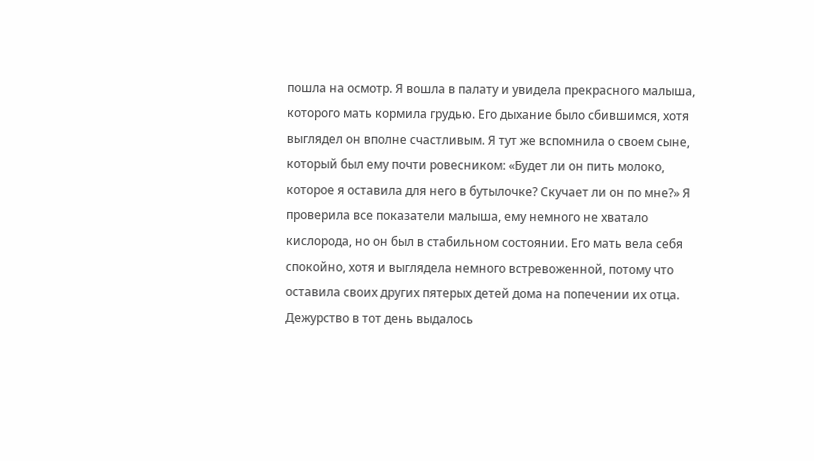пошла на осмотр. Я вошла в палату и увидела прекрасного малыша, которого мать кормила грудью. Его дыхание было сбившимся, хотя выглядел он вполне счастливым. Я тут же вспомнила о своем сыне, который был ему почти ровесником: «Будет ли он пить молоко, которое я оставила для него в бутылочке? Скучает ли он по мне?» Я проверила все показатели малыша, ему немного не хватало кислорода, но он был в стабильном состоянии. Его мать вела себя спокойно, хотя и выглядела немного встревоженной, потому что оставила своих других пятерых детей дома на попечении их отца.
Дежурство в тот день выдалось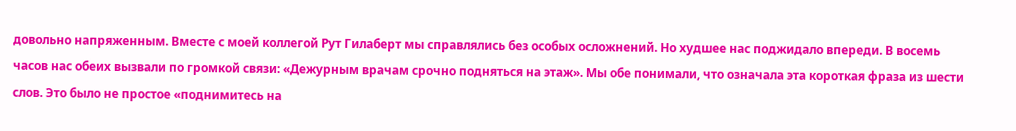довольно напряженным. Вместе с моей коллегой Рут Гилаберт мы справлялись без особых осложнений. Но худшее нас поджидало впереди. В восемь часов нас обеих вызвали по громкой связи: «Дежурным врачам срочно подняться на этаж». Мы обе понимали, что означала эта короткая фраза из шести слов. Это было не простое «поднимитесь на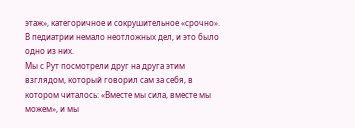этаж», категоричное и сокрушительное «срочно». В педиатрии немало неотложных дел, и это было одно из них.
Мы с Рут посмотрели друг на друга этим взглядом, который говорил сам за себя, в котором читалось: «Вместе мы сила, вместе мы можем», и мы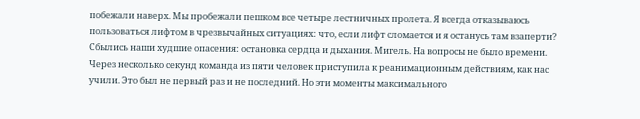побежали наверх. Мы пробежали пешком все четыре лестничных пролета. Я всегда отказываюсь пользоваться лифтом в чрезвычайных ситуациях: что, если лифт сломается и я останусь там взаперти? Сбылись наши худшие опасения: остановка сердца и дыхания. Мигель. На вопросы не было времени. Через несколько секунд команда из пяти человек приступила к реанимационным действиям, как нас учили. Это был не первый раз и не последний. Но эти моменты максимального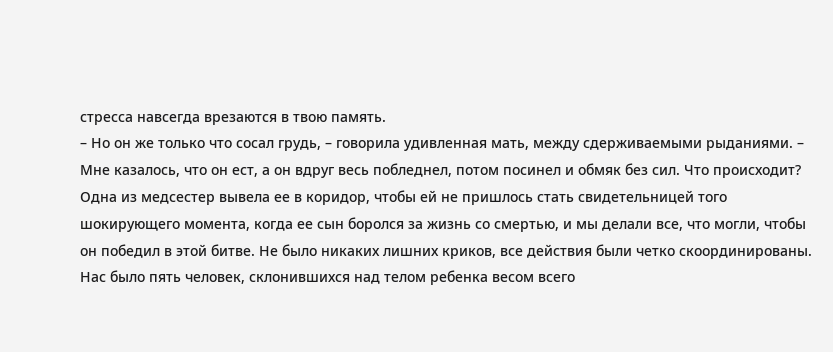стресса навсегда врезаются в твою память.
– Но он же только что сосал грудь, – говорила удивленная мать, между сдерживаемыми рыданиями. – Мне казалось, что он ест, а он вдруг весь побледнел, потом посинел и обмяк без сил. Что происходит?
Одна из медсестер вывела ее в коридор, чтобы ей не пришлось стать свидетельницей того шокирующего момента, когда ее сын боролся за жизнь со смертью, и мы делали все, что могли, чтобы он победил в этой битве. Не было никаких лишних криков, все действия были четко скоординированы. Нас было пять человек, склонившихся над телом ребенка весом всего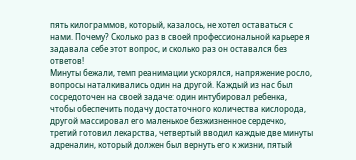пять килограммов, который, казалось, не хотел оставаться с нами. Почему? Сколько раз в своей профессиональной карьере я задавала себе этот вопрос, и сколько раз он оставался без ответов!
Минуты бежали, темп реанимации ускорялся, напряжение росло, вопросы наталкивались один на другой. Каждый из нас был сосредоточен на своей задаче: один интубировал ребенка, чтобы обеспечить подачу достаточного количества кислорода, другой массировал его маленькое безжизненное сердечко, третий готовил лекарства, четвертый вводил каждые две минуты адреналин, который должен был вернуть его к жизни, пятый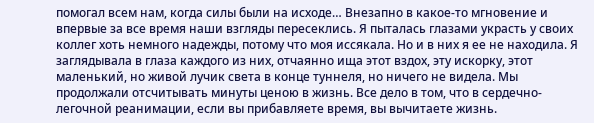помогал всем нам, когда силы были на исходе… Внезапно в какое-то мгновение и впервые за все время наши взгляды пересеклись. Я пыталась глазами украсть у своих коллег хоть немного надежды, потому что моя иссякала. Но и в них я ее не находила. Я заглядывала в глаза каждого из них, отчаянно ища этот вздох, эту искорку, этот маленький, но живой лучик света в конце туннеля, но ничего не видела. Мы продолжали отсчитывать минуты ценою в жизнь. Все дело в том, что в сердечно-легочной реанимации, если вы прибавляете время, вы вычитаете жизнь.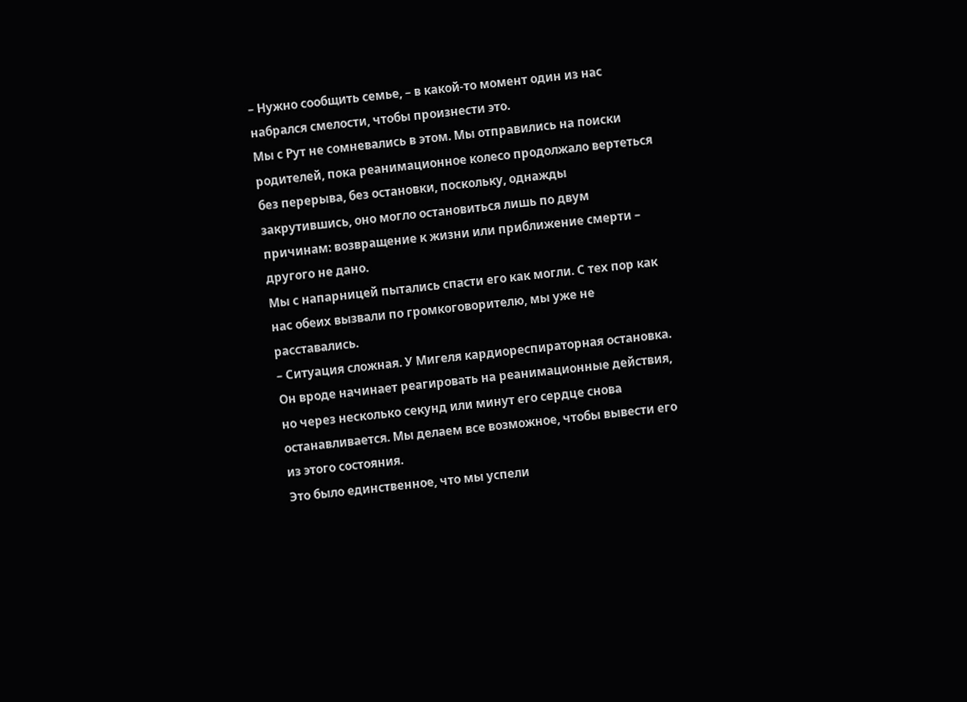– Нужно сообщить семье, – в какой-то момент один из нас набрался смелости, чтобы произнести это.
Мы с Рут не сомневались в этом. Мы отправились на поиски родителей, пока реанимационное колесо продолжало вертеться без перерыва, без остановки, поскольку, однажды закрутившись, оно могло остановиться лишь по двум причинам: возвращение к жизни или приближение смерти – другого не дано.
Мы с напарницей пытались спасти его как могли. С тех пор как нас обеих вызвали по громкоговорителю, мы уже не расставались.
– Ситуация сложная. У Мигеля кардиореспираторная остановка. Он вроде начинает реагировать на реанимационные действия, но через несколько секунд или минут его сердце снова останавливается. Мы делаем все возможное, чтобы вывести его из этого состояния.
Это было единственное, что мы успели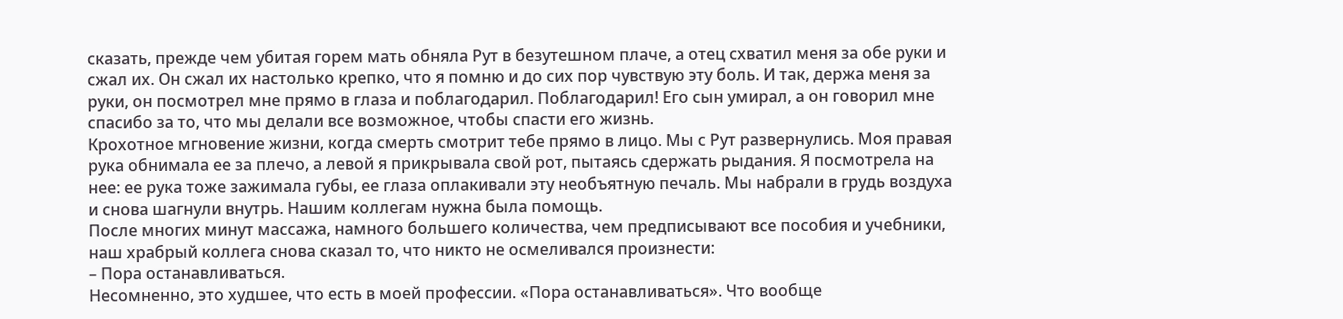сказать, прежде чем убитая горем мать обняла Рут в безутешном плаче, а отец схватил меня за обе руки и сжал их. Он сжал их настолько крепко, что я помню и до сих пор чувствую эту боль. И так, держа меня за руки, он посмотрел мне прямо в глаза и поблагодарил. Поблагодарил! Его сын умирал, а он говорил мне спасибо за то, что мы делали все возможное, чтобы спасти его жизнь.
Крохотное мгновение жизни, когда смерть смотрит тебе прямо в лицо. Мы с Рут развернулись. Моя правая рука обнимала ее за плечо, а левой я прикрывала свой рот, пытаясь сдержать рыдания. Я посмотрела на нее: ее рука тоже зажимала губы, ее глаза оплакивали эту необъятную печаль. Мы набрали в грудь воздуха и снова шагнули внутрь. Нашим коллегам нужна была помощь.
После многих минут массажа, намного большего количества, чем предписывают все пособия и учебники, наш храбрый коллега снова сказал то, что никто не осмеливался произнести:
– Пора останавливаться.
Несомненно, это худшее, что есть в моей профессии. «Пора останавливаться». Что вообще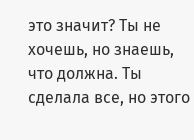это значит? Ты не хочешь, но знаешь, что должна. Ты сделала все, но этого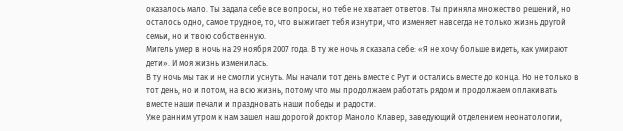оказалось мало. Ты задала себе все вопросы, но тебе не хватает ответов. Ты приняла множество решений, но осталось одно, самое трудное, то, что выжигает тебя изнутри, что изменяет навсегда не только жизнь другой семьи, но и твою собственную.
Мигель умер в ночь на 29 ноября 2007 года. В ту же ночь я сказала себе: «Я не хочу больше видеть, как умирают дети». И моя жизнь изменилась.
В ту ночь мы так и не смогли уснуть. Мы начали тот день вместе с Рут и остались вместе до конца. Но не только в тот день, но и потом, на всю жизнь, потому что мы продолжаем работать рядом и продолжаем оплакивать вместе наши печали и праздновать наши победы и радости.
Уже ранним утром к нам зашел наш дорогой доктор Маноло Клавер, заведующий отделением неонатологии,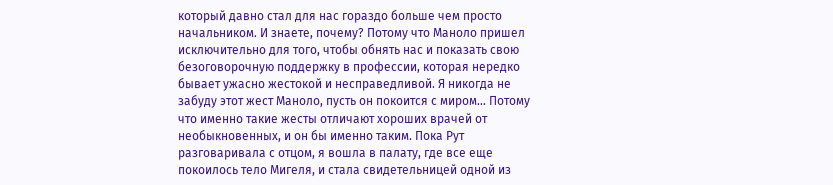который давно стал для нас гораздо больше чем просто начальником. И знаете, почему? Потому что Маноло пришел исключительно для того, чтобы обнять нас и показать свою безоговорочную поддержку в профессии, которая нередко бывает ужасно жестокой и несправедливой. Я никогда не забуду этот жест Маноло, пусть он покоится с миром… Потому что именно такие жесты отличают хороших врачей от необыкновенных, и он бы именно таким. Пока Рут разговаривала с отцом, я вошла в палату, где все еще покоилось тело Мигеля, и стала свидетельницей одной из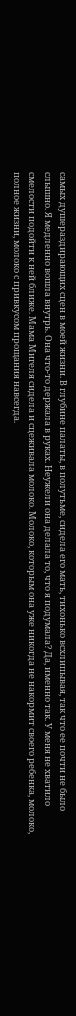самых душераздирающих сцен в моей жизни. В глубине палаты, в полутьме, сидела его мать, тихонько всхлипывая, так что ее почти не было слышно. Я медленно вошла внутрь. Она что-то держала в руках. Неужели она делала то, что я подумала? Да, именно так. У меня не хватило смелости подойти к ней ближе. Мама Мигеля сидела и сцеживала молоко. Молоко, которым она уже никогда не накормит своего ребенка, молоко, полное жизни, молоко с привкусом прощания навсегда.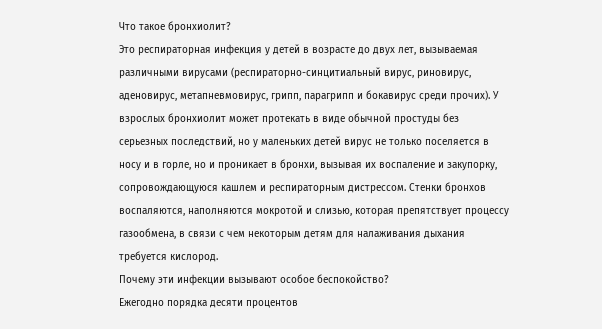Что такое бронхиолит?
Это респираторная инфекция у детей в возрасте до двух лет, вызываемая различными вирусами (респираторно-синцитиальный вирус, риновирус, аденовирус, метапневмовирус, грипп, парагрипп и бокавирус среди прочих). У взрослых бронхиолит может протекать в виде обычной простуды без серьезных последствий, но у маленьких детей вирус не только поселяется в носу и в горле, но и проникает в бронхи, вызывая их воспаление и закупорку, сопровождающуюся кашлем и респираторным дистрессом. Стенки бронхов воспаляются, наполняются мокротой и слизью, которая препятствует процессу газообмена, в связи с чем некоторым детям для налаживания дыхания требуется кислород.
Почему эти инфекции вызывают особое беспокойство?
Ежегодно порядка десяти процентов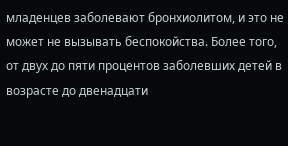младенцев заболевают бронхиолитом, и это не может не вызывать беспокойства. Более того, от двух до пяти процентов заболевших детей в возрасте до двенадцати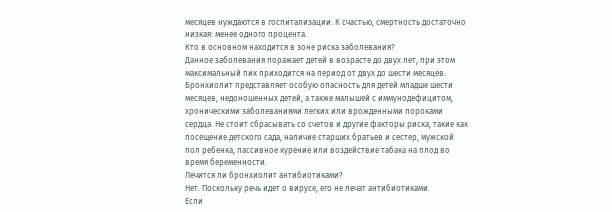месяцев нуждаются в госпитализации. К счастью, смертность достаточно низкая: менее одного процента.
Кто в основном находится в зоне риска заболевания?
Данное заболевания поражает детей в возрасте до двух лет, при этом максимальный пик приходится на период от двух до шести месяцев. Бронхиолит представляет особую опасность для детей младше шести месяцев, недоношенных детей, а также малышей с иммунодефицитом, хроническими заболеваниями легких или врожденными пороками сердца. Не стоит сбрасывать со счетов и другие факторы риска, такие как посещение детского сада, наличие старших братьев и сестер, мужской пол ребенка, пассивное курение или воздействие табака на плод во время беременности.
Лечится ли бронхиолит антибиотиками?
Нет. Поскольку речь идет о вирусе, его не лечат антибиотиками.
Если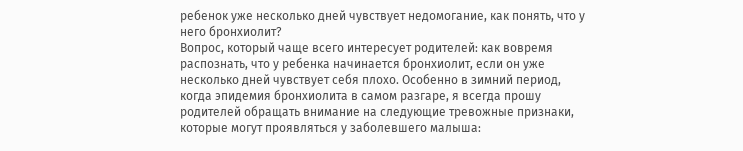ребенок уже несколько дней чувствует недомогание, как понять, что у него бронхиолит?
Вопрос, который чаще всего интересует родителей: как вовремя распознать, что у ребенка начинается бронхиолит, если он уже несколько дней чувствует себя плохо. Особенно в зимний период, когда эпидемия бронхиолита в самом разгаре, я всегда прошу родителей обращать внимание на следующие тревожные признаки, которые могут проявляться у заболевшего малыша: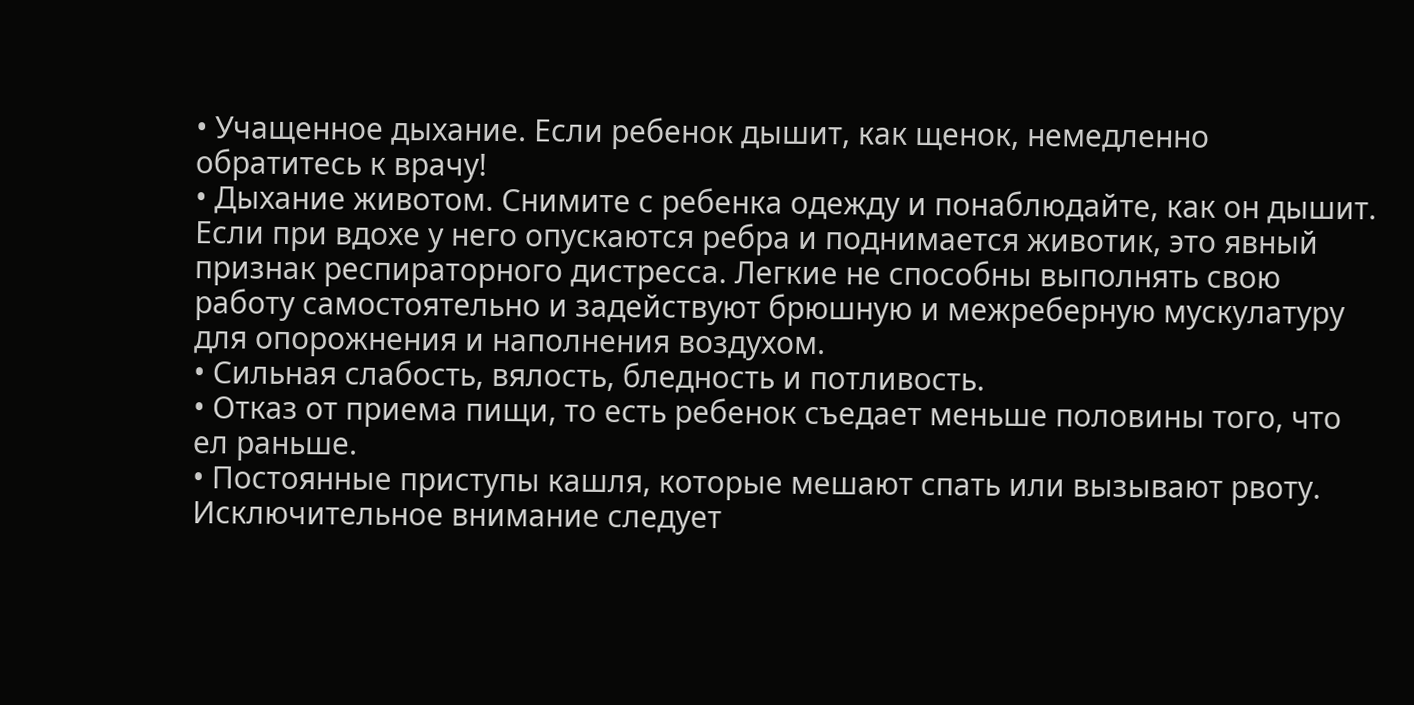• Учащенное дыхание. Если ребенок дышит, как щенок, немедленно обратитесь к врачу!
• Дыхание животом. Снимите с ребенка одежду и понаблюдайте, как он дышит. Если при вдохе у него опускаются ребра и поднимается животик, это явный признак респираторного дистресса. Легкие не способны выполнять свою работу самостоятельно и задействуют брюшную и межреберную мускулатуру для опорожнения и наполнения воздухом.
• Сильная слабость, вялость, бледность и потливость.
• Отказ от приема пищи, то есть ребенок съедает меньше половины того, что ел раньше.
• Постоянные приступы кашля, которые мешают спать или вызывают рвоту.
Исключительное внимание следует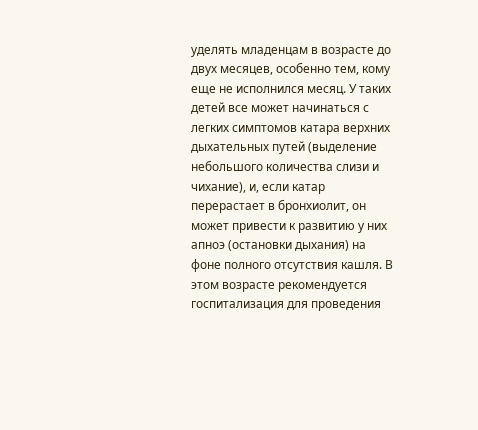уделять младенцам в возрасте до двух месяцев, особенно тем, кому еще не исполнился месяц. У таких детей все может начинаться с легких симптомов катара верхних дыхательных путей (выделение небольшого количества слизи и чихание), и, если катар перерастает в бронхиолит, он может привести к развитию у них апноэ (остановки дыхания) на фоне полного отсутствия кашля. В этом возрасте рекомендуется госпитализация для проведения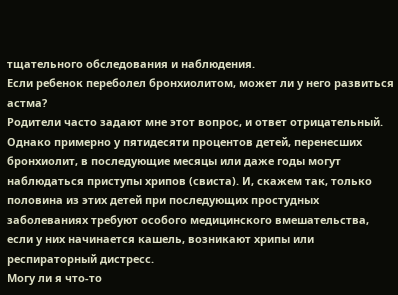тщательного обследования и наблюдения.
Если ребенок переболел бронхиолитом, может ли у него развиться астма?
Родители часто задают мне этот вопрос, и ответ отрицательный. Однако примерно у пятидесяти процентов детей, перенесших бронхиолит, в последующие месяцы или даже годы могут наблюдаться приступы хрипов (свиста). И, скажем так, только половина из этих детей при последующих простудных заболеваниях требуют особого медицинского вмешательства, если у них начинается кашель, возникают хрипы или респираторный дистресс.
Могу ли я что-то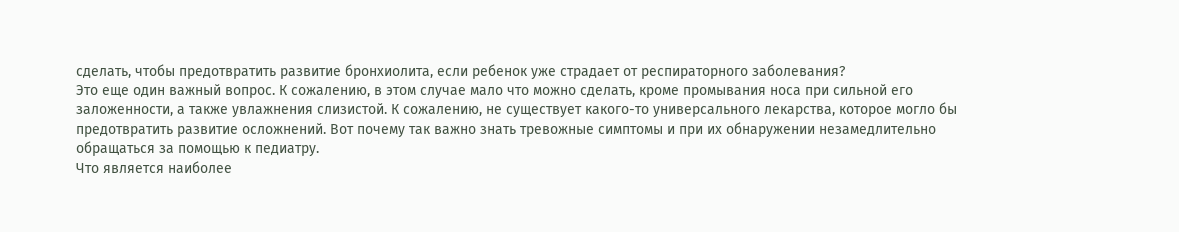сделать, чтобы предотвратить развитие бронхиолита, если ребенок уже страдает от респираторного заболевания?
Это еще один важный вопрос. К сожалению, в этом случае мало что можно сделать, кроме промывания носа при сильной его заложенности, а также увлажнения слизистой. К сожалению, не существует какого-то универсального лекарства, которое могло бы предотвратить развитие осложнений. Вот почему так важно знать тревожные симптомы и при их обнаружении незамедлительно обращаться за помощью к педиатру.
Что является наиболее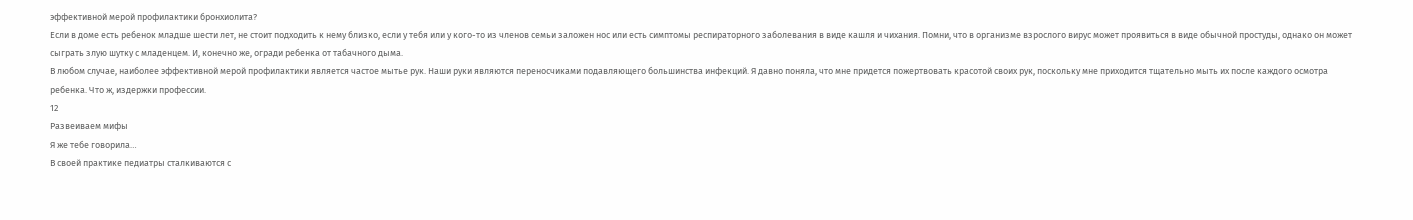эффективной мерой профилактики бронхиолита?
Если в доме есть ребенок младше шести лет, не стоит подходить к нему близко, если у тебя или у кого-то из членов семьи заложен нос или есть симптомы респираторного заболевания в виде кашля и чихания. Помни, что в организме взрослого вирус может проявиться в виде обычной простуды, однако он может сыграть злую шутку с младенцем. И, конечно же, огради ребенка от табачного дыма.
В любом случае, наиболее эффективной мерой профилактики является частое мытье рук. Наши руки являются переносчиками подавляющего большинства инфекций. Я давно поняла, что мне придется пожертвовать красотой своих рук, поскольку мне приходится тщательно мыть их после каждого осмотра ребенка. Что ж, издержки профессии.
12
Развеиваем мифы
Я же тебе говорила…
В своей практике педиатры сталкиваются с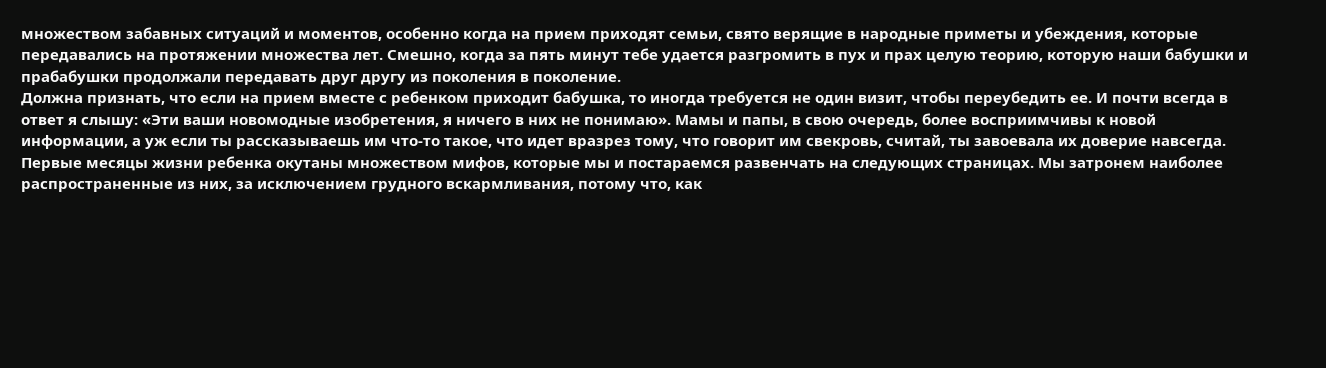множеством забавных ситуаций и моментов, особенно когда на прием приходят семьи, свято верящие в народные приметы и убеждения, которые передавались на протяжении множества лет. Смешно, когда за пять минут тебе удается разгромить в пух и прах целую теорию, которую наши бабушки и прабабушки продолжали передавать друг другу из поколения в поколение.
Должна признать, что если на прием вместе с ребенком приходит бабушка, то иногда требуется не один визит, чтобы переубедить ее. И почти всегда в ответ я слышу: «Эти ваши новомодные изобретения, я ничего в них не понимаю». Мамы и папы, в свою очередь, более восприимчивы к новой информации, а уж если ты рассказываешь им что-то такое, что идет вразрез тому, что говорит им свекровь, считай, ты завоевала их доверие навсегда.
Первые месяцы жизни ребенка окутаны множеством мифов, которые мы и постараемся развенчать на следующих страницах. Мы затронем наиболее распространенные из них, за исключением грудного вскармливания, потому что, как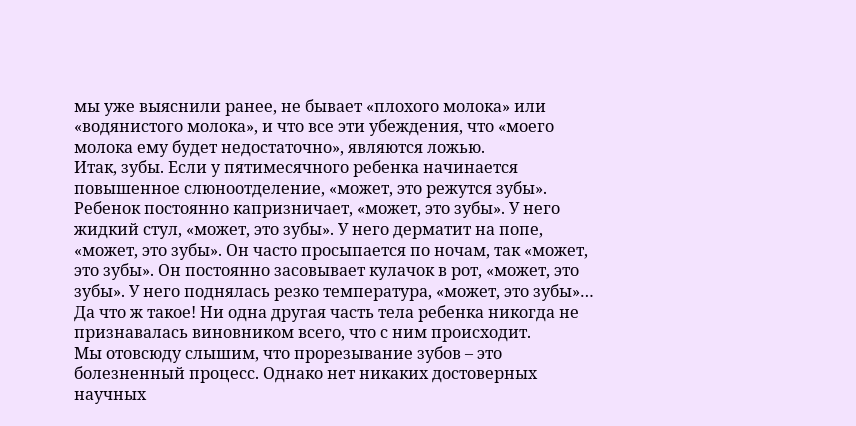мы уже выяснили ранее, не бывает «плохого молока» или «водянистого молока», и что все эти убеждения, что «моего молока ему будет недостаточно», являются ложью.
Итак, зубы. Если у пятимесячного ребенка начинается повышенное слюноотделение, «может, это режутся зубы». Ребенок постоянно капризничает, «может, это зубы». У него жидкий стул, «может, это зубы». У него дерматит на попе, «может, это зубы». Он часто просыпается по ночам, так «может, это зубы». Он постоянно засовывает кулачок в рот, «может, это зубы». У него поднялась резко температура, «может, это зубы»… Да что ж такое! Ни одна другая часть тела ребенка никогда не признавалась виновником всего, что с ним происходит.
Мы отовсюду слышим, что прорезывание зубов – это болезненный процесс. Однако нет никаких достоверных научных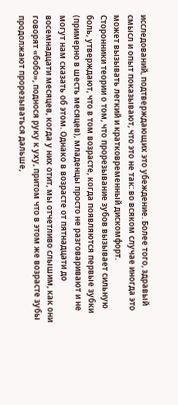исследований, подтверждающих это убеждение. Более того, здравый смысл и опыт показывают, что это не так: во всяком случае иногда это может вызывать легкий и кратковременный дискомфорт.
Сторонники теории о том, что прорезывание зубов вызывает сильную боль, утверждают, что в том возрасте, когда появляются первые зубки (примерно в шесть месяцев), младенцы просто не разговаривают и не могут нам сказать об этом. Однако в возрасте от пятнадцати до восемнадцати месяцев, когда у них отит, мы отчетливо слышим, как они говорят «бобо», поднося руку к уху, притом что в этом же возрасте зубы продолжают прорезываться дальше,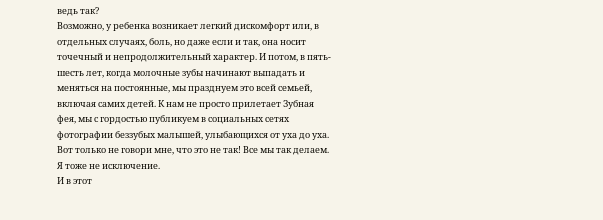ведь так?
Возможно, у ребенка возникает легкий дискомфорт или, в отдельных случаях, боль, но даже если и так, она носит точечный и непродолжительный характер. И потом, в пять-шесть лет, когда молочные зубы начинают выпадать и меняться на постоянные, мы празднуем это всей семьей, включая самих детей. К нам не просто прилетает Зубная фея, мы с гордостью публикуем в социальных сетях фотографии беззубых малышей, улыбающихся от уха до уха. Вот только не говори мне, что это не так! Все мы так делаем. Я тоже не исключение.
И в этот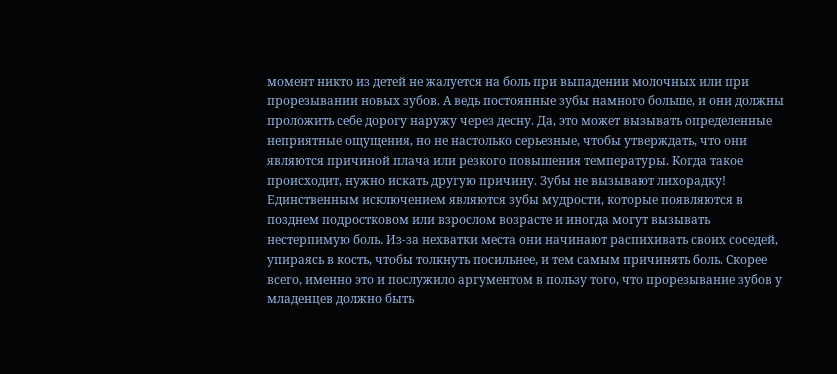момент никто из детей не жалуется на боль при выпадении молочных или при прорезывании новых зубов. А ведь постоянные зубы намного больше, и они должны проложить себе дорогу наружу через десну. Да, это может вызывать определенные неприятные ощущения, но не настолько серьезные, чтобы утверждать, что они являются причиной плача или резкого повышения температуры. Когда такое происходит, нужно искать другую причину. Зубы не вызывают лихорадку!
Единственным исключением являются зубы мудрости, которые появляются в позднем подростковом или взрослом возрасте и иногда могут вызывать нестерпимую боль. Из-за нехватки места они начинают распихивать своих соседей, упираясь в кость, чтобы толкнуть посильнее, и тем самым причинять боль. Скорее всего, именно это и послужило аргументом в пользу того, что прорезывание зубов у младенцев должно быть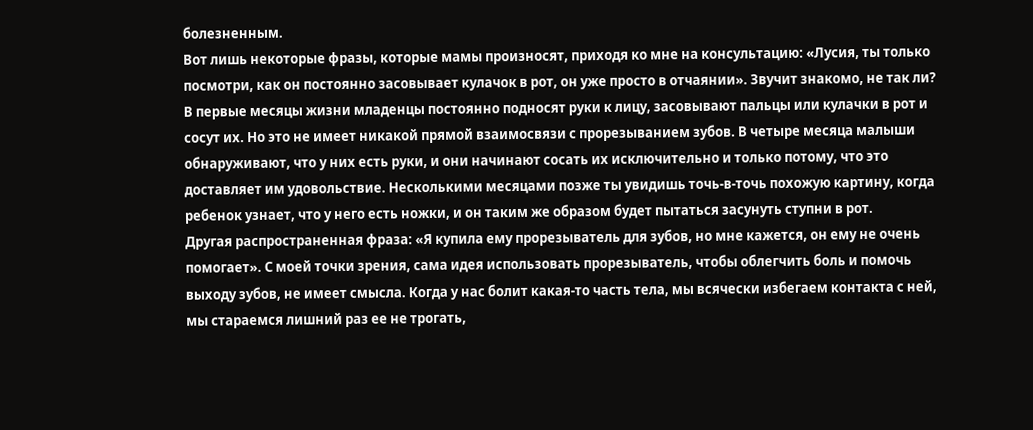болезненным.
Вот лишь некоторые фразы, которые мамы произносят, приходя ко мне на консультацию: «Лусия, ты только посмотри, как он постоянно засовывает кулачок в рот, он уже просто в отчаянии». Звучит знакомо, не так ли? В первые месяцы жизни младенцы постоянно подносят руки к лицу, засовывают пальцы или кулачки в рот и сосут их. Но это не имеет никакой прямой взаимосвязи с прорезыванием зубов. В четыре месяца малыши обнаруживают, что у них есть руки, и они начинают сосать их исключительно и только потому, что это доставляет им удовольствие. Несколькими месяцами позже ты увидишь точь-в-точь похожую картину, когда ребенок узнает, что у него есть ножки, и он таким же образом будет пытаться засунуть ступни в рот.
Другая распространенная фраза: «Я купила ему прорезыватель для зубов, но мне кажется, он ему не очень помогает». С моей точки зрения, сама идея использовать прорезыватель, чтобы облегчить боль и помочь выходу зубов, не имеет смысла. Когда у нас болит какая-то часть тела, мы всячески избегаем контакта с ней, мы стараемся лишний раз ее не трогать,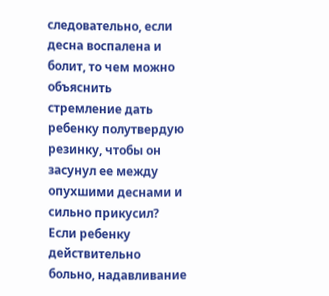следовательно, если десна воспалена и болит, то чем можно объяснить стремление дать ребенку полутвердую резинку, чтобы он засунул ее между опухшими деснами и сильно прикусил? Если ребенку действительно больно, надавливание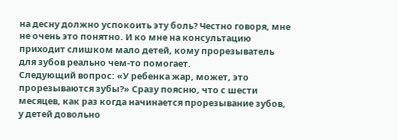на десну должно успокоить эту боль? Честно говоря, мне не очень это понятно. И ко мне на консультацию приходит слишком мало детей, кому прорезыватель для зубов реально чем-то помогает.
Следующий вопрос: «У ребенка жар, может, это прорезываются зубы?» Сразу поясню, что с шести месяцев, как раз когда начинается прорезывание зубов, у детей довольно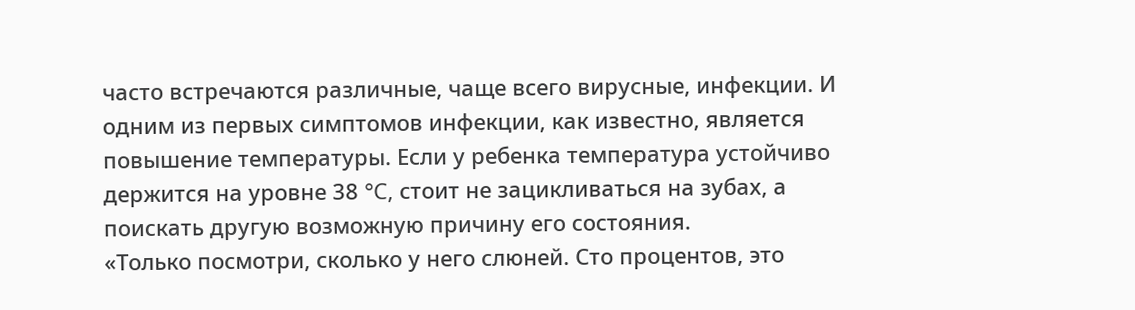часто встречаются различные, чаще всего вирусные, инфекции. И одним из первых симптомов инфекции, как известно, является повышение температуры. Если у ребенка температура устойчиво держится на уровне 38 °C, стоит не зацикливаться на зубах, а поискать другую возможную причину его состояния.
«Только посмотри, сколько у него слюней. Сто процентов, это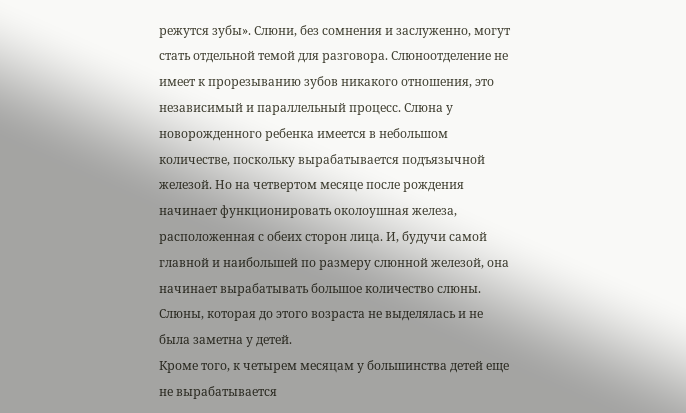режутся зубы». Слюни, без сомнения и заслуженно, могут стать отдельной темой для разговора. Слюноотделение не имеет к прорезыванию зубов никакого отношения, это независимый и параллельный процесс. Слюна у новорожденного ребенка имеется в небольшом количестве, поскольку вырабатывается подъязычной железой. Но на четвертом месяце после рождения начинает функционировать околоушная железа, расположенная с обеих сторон лица. И, будучи самой главной и наибольшей по размеру слюнной железой, она начинает вырабатывать большое количество слюны. Слюны, которая до этого возраста не выделялась и не была заметна у детей.
Кроме того, к четырем месяцам у большинства детей еще не вырабатывается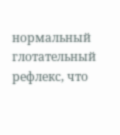нормальный глотательный рефлекс, что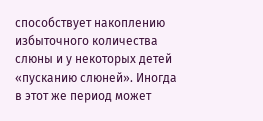способствует накоплению избыточного количества слюны и у некоторых детей «пусканию слюней». Иногда в этот же период может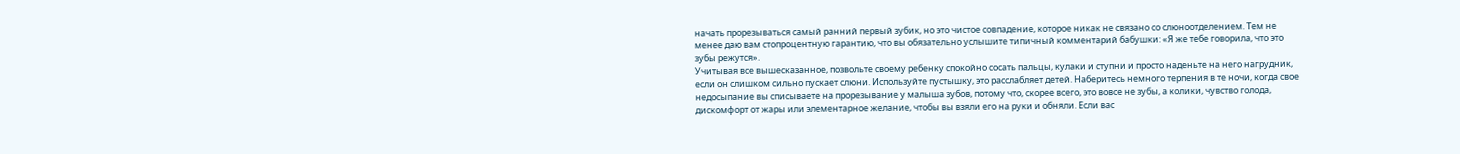начать прорезываться самый ранний первый зубик, но это чистое совпадение, которое никак не связано со слюноотделением. Тем не менее даю вам стопроцентную гарантию, что вы обязательно услышите типичный комментарий бабушки: «Я же тебе говорила, что это зубы режутся».
Учитывая все вышесказанное, позвольте своему ребенку спокойно сосать пальцы, кулаки и ступни и просто наденьте на него нагрудник, если он слишком сильно пускает слюни. Используйте пустышку, это расслабляет детей. Наберитесь немного терпения в те ночи, когда свое недосыпание вы списываете на прорезывание у малыша зубов, потому что, скорее всего, это вовсе не зубы, а колики, чувство голода, дискомфорт от жары или элементарное желание, чтобы вы взяли его на руки и обняли. Если вас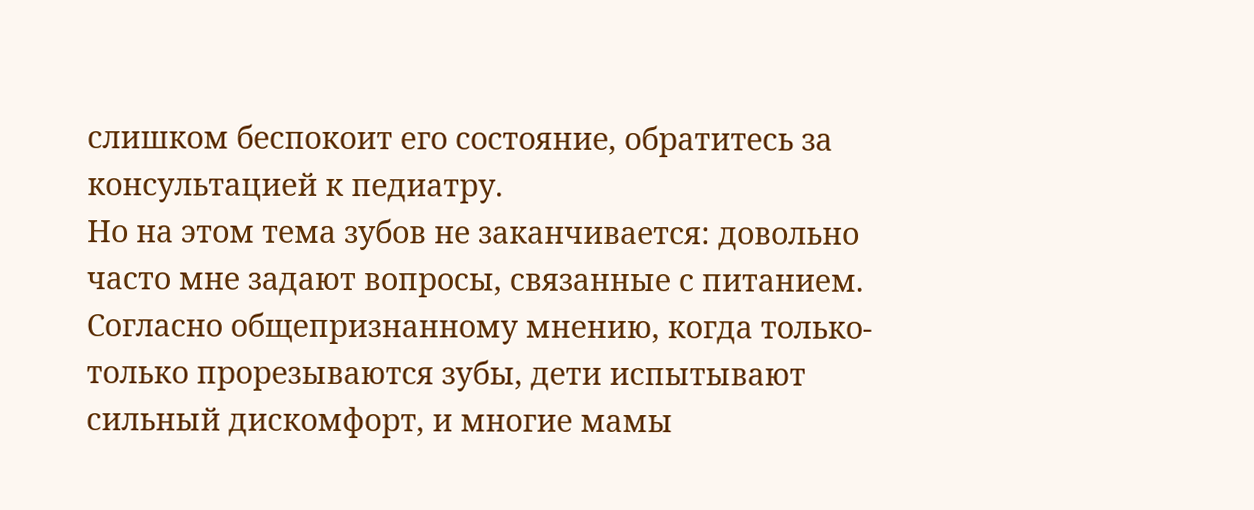слишком беспокоит его состояние, обратитесь за консультацией к педиатру.
Но на этом тема зубов не заканчивается: довольно часто мне задают вопросы, связанные с питанием. Согласно общепризнанному мнению, когда только-только прорезываются зубы, дети испытывают сильный дискомфорт, и многие мамы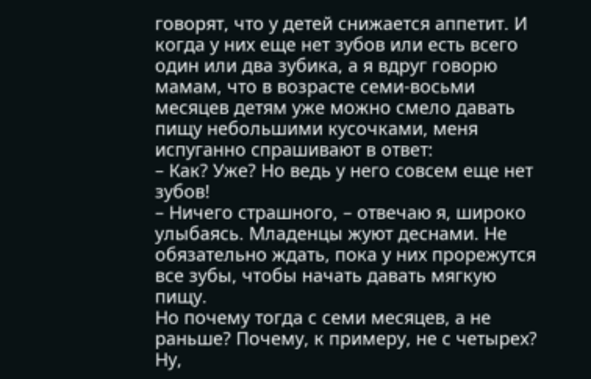говорят, что у детей снижается аппетит. И когда у них еще нет зубов или есть всего один или два зубика, а я вдруг говорю мамам, что в возрасте семи-восьми месяцев детям уже можно смело давать пищу небольшими кусочками, меня испуганно спрашивают в ответ:
– Как? Уже? Но ведь у него совсем еще нет зубов!
– Ничего страшного, – отвечаю я, широко улыбаясь. Младенцы жуют деснами. Не обязательно ждать, пока у них прорежутся все зубы, чтобы начать давать мягкую пищу.
Но почему тогда с семи месяцев, а не раньше? Почему, к примеру, не с четырех? Ну,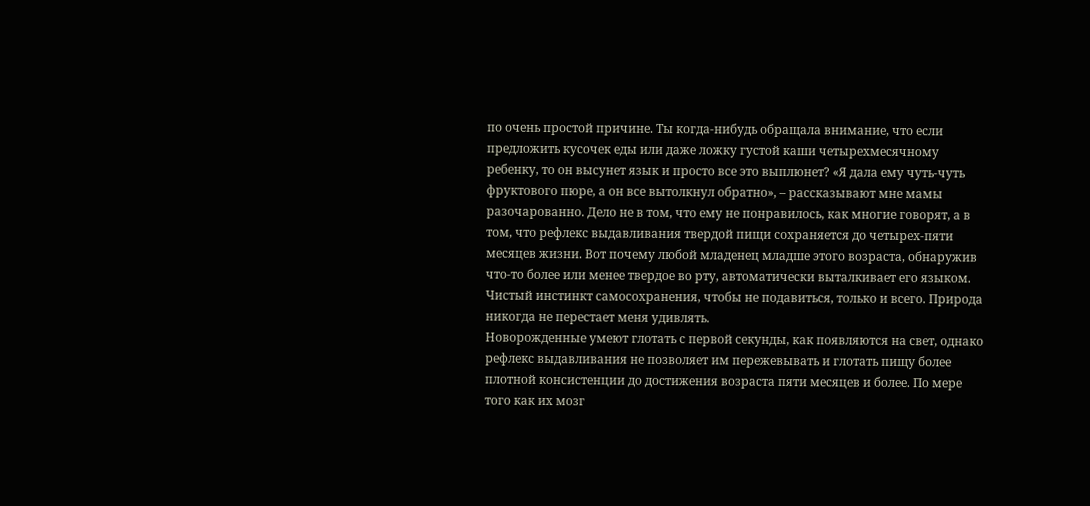по очень простой причине. Ты когда-нибудь обращала внимание, что если предложить кусочек еды или даже ложку густой каши четырехмесячному ребенку, то он высунет язык и просто все это выплюнет? «Я дала ему чуть-чуть фруктового пюре, а он все вытолкнул обратно», – рассказывают мне мамы разочарованно. Дело не в том, что ему не понравилось, как многие говорят, а в том, что рефлекс выдавливания твердой пищи сохраняется до четырех-пяти месяцев жизни. Вот почему любой младенец младше этого возраста, обнаружив что-то более или менее твердое во рту, автоматически выталкивает его языком. Чистый инстинкт самосохранения, чтобы не подавиться, только и всего. Природа никогда не перестает меня удивлять.
Новорожденные умеют глотать с первой секунды, как появляются на свет, однако рефлекс выдавливания не позволяет им пережевывать и глотать пищу более плотной консистенции до достижения возраста пяти месяцев и более. По мере того как их мозг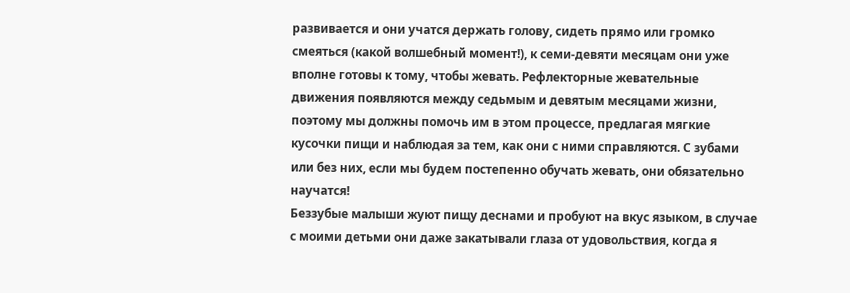развивается и они учатся держать голову, сидеть прямо или громко смеяться (какой волшебный момент!), к семи-девяти месяцам они уже вполне готовы к тому, чтобы жевать. Рефлекторные жевательные движения появляются между седьмым и девятым месяцами жизни, поэтому мы должны помочь им в этом процессе, предлагая мягкие кусочки пищи и наблюдая за тем, как они с ними справляются. С зубами или без них, если мы будем постепенно обучать жевать, они обязательно научатся!
Беззубые малыши жуют пищу деснами и пробуют на вкус языком, в случае с моими детьми они даже закатывали глаза от удовольствия, когда я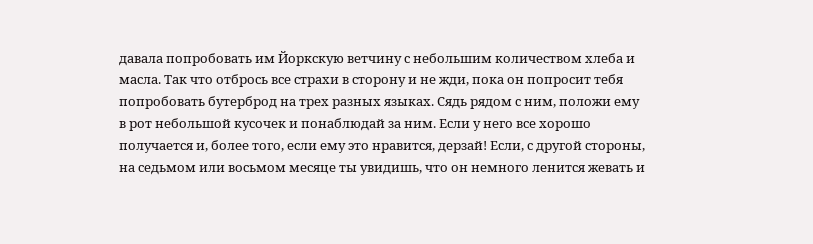давала попробовать им Йоркскую ветчину с небольшим количеством хлеба и масла. Так что отбрось все страхи в сторону и не жди, пока он попросит тебя попробовать бутерброд на трех разных языках. Сядь рядом с ним, положи ему в рот небольшой кусочек и понаблюдай за ним. Если у него все хорошо получается и, более того, если ему это нравится, дерзай! Если, с другой стороны, на седьмом или восьмом месяце ты увидишь, что он немного ленится жевать и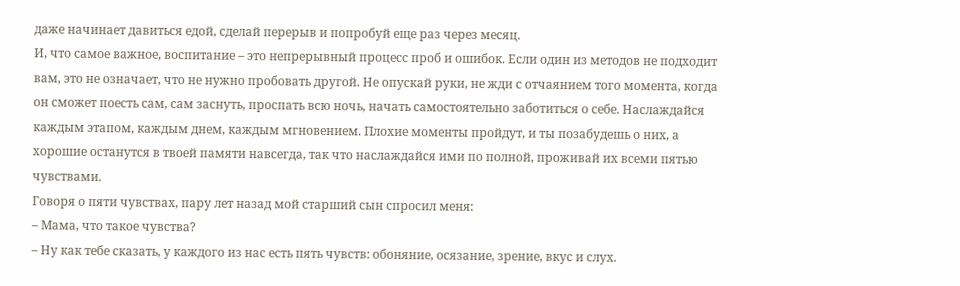даже начинает давиться едой, сделай перерыв и попробуй еще раз через месяц.
И, что самое важное, воспитание – это непрерывный процесс проб и ошибок. Если один из методов не подходит вам, это не означает, что не нужно пробовать другой. Не опускай руки, не жди с отчаянием того момента, когда он сможет поесть сам, сам заснуть, проспать всю ночь, начать самостоятельно заботиться о себе. Наслаждайся каждым этапом, каждым днем, каждым мгновением. Плохие моменты пройдут, и ты позабудешь о них, а хорошие останутся в твоей памяти навсегда, так что наслаждайся ими по полной, проживай их всеми пятью чувствами.
Говоря о пяти чувствах, пару лет назад мой старший сын спросил меня:
– Мама, что такое чувства?
– Ну как тебе сказать, у каждого из нас есть пять чувств: обоняние, осязание, зрение, вкус и слух.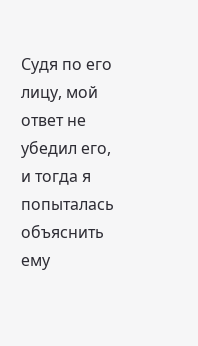Судя по его лицу, мой ответ не убедил его, и тогда я попыталась объяснить ему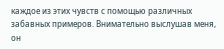каждое из этих чувств с помощью различных забавных примеров. Внимательно выслушав меня, он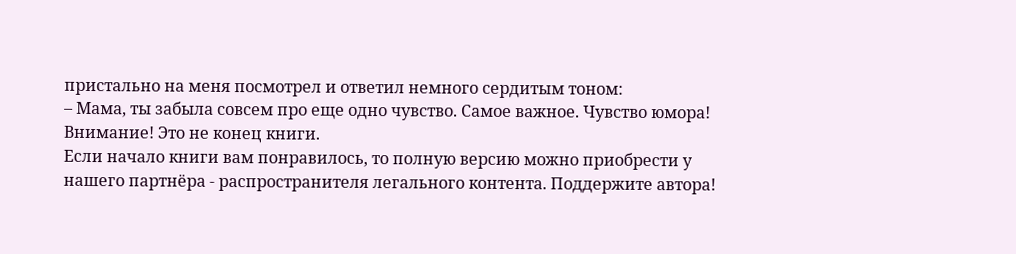пристально на меня посмотрел и ответил немного сердитым тоном:
– Мама, ты забыла совсем про еще одно чувство. Самое важное. Чувство юмора!
Внимание! Это не конец книги.
Если начало книги вам понравилось, то полную версию можно приобрести у нашего партнёра - распространителя легального контента. Поддержите автора!